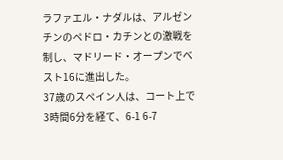ラファエル・ナダルは、アルゼンチンのペドロ・カチンとの激戦を制し、マドリード・オープンでベスト16に進出した。
37歳のスペイン人は、コート上で3時間6分を経て、6-1 6-7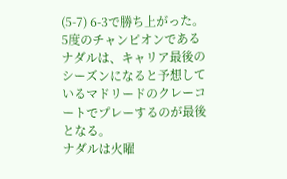(5-7) 6-3で勝ち上がった。
5度のチャンピオンであるナダルは、キャリア最後のシーズンになると予想しているマドリードのクレーコートでプレーするのが最後となる。
ナダルは火曜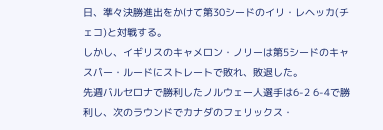日、準々決勝進出をかけて第30シードのイリ・レヘッカ(チェコ)と対戦する。
しかし、イギリスのキャメロン・ノリーは第5シードのキャスパー・ルードにストレートで敗れ、敗退した。
先週バルセロナで勝利したノルウェー人選手は6-2 6-4で勝利し、次のラウンドでカナダのフェリックス・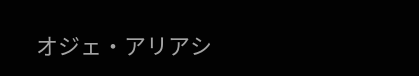オジェ・アリアシ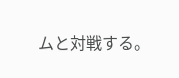ムと対戦する。